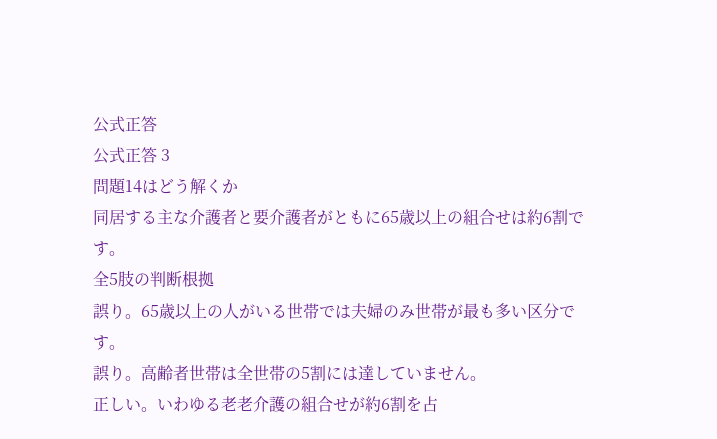公式正答
公式正答 3
問題14はどう解くか
同居する主な介護者と要介護者がともに65歳以上の組合せは約6割です。
全5肢の判断根拠
誤り。65歳以上の人がいる世帯では夫婦のみ世帯が最も多い区分です。
誤り。高齢者世帯は全世帯の5割には達していません。
正しい。いわゆる老老介護の組合せが約6割を占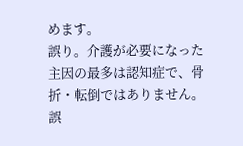めます。
誤り。介護が必要になった主因の最多は認知症で、骨折・転倒ではありません。
誤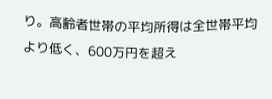り。高齢者世帯の平均所得は全世帯平均より低く、600万円を超え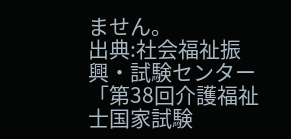ません。
出典:社会福祉振興・試験センター「第38回介護福祉士国家試験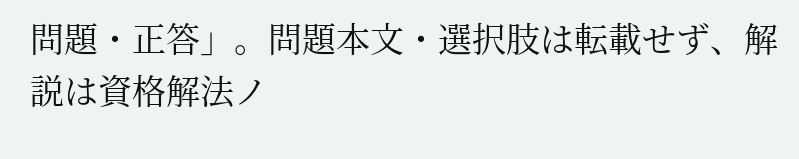問題・正答」。問題本文・選択肢は転載せず、解説は資格解法ノ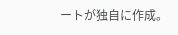ートが独自に作成。